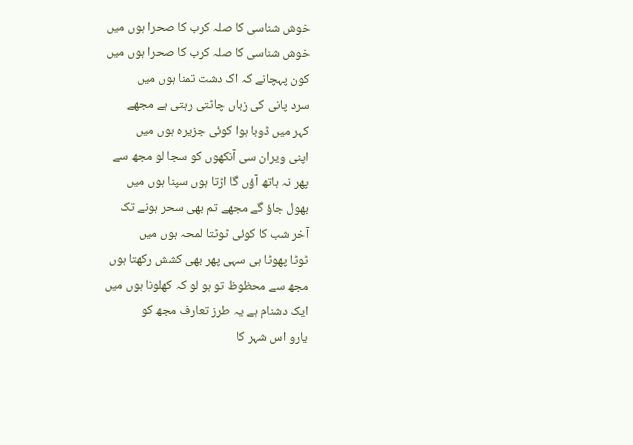خوش شناسی کا صلہ کرب کا صحرا ہوں میں
خوش شناسی کا صلہ کرب کا صحرا ہوں میں
کون پہچانے کہ اک دشت تمنا ہوں میں
سرد پانی کی زباں چاٹتی رہتی ہے مجھے
کہر میں ڈوبا ہوا کوئی جزیرہ ہوں میں
اپنی ویران سی آنکھوں کو سجا لو مجھ سے
پھر نہ ہاتھ آؤں گا اڑتا ہوں سپنا ہوں میں
بھول جاؤ گے مجھے تم بھی سحر ہونے تک
آخر شب کا کوئی ٹوٹتا لمحہ ہوں میں
ٹوٹا پھوٹا ہی سہی پھر بھی کشش رکھتا ہوں
مجھ سے محظوظ تو ہو لو کہ کھلونا ہوں میں
ایک دشنام ہے یہ طرز تعارف مجھ کو
یارو اس شہر کا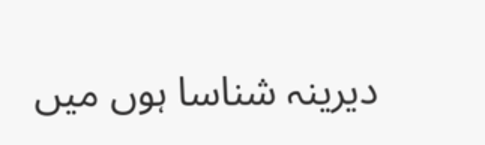دیرینہ شناسا ہوں میں